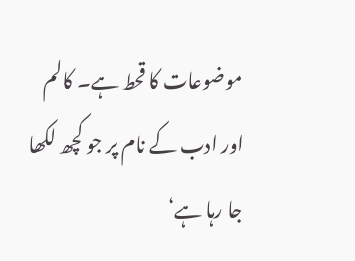موضوعات کا قحط ہے۔ کالم اور ادب کے نام پر جو کچھ لکھا جا رہا ہے‘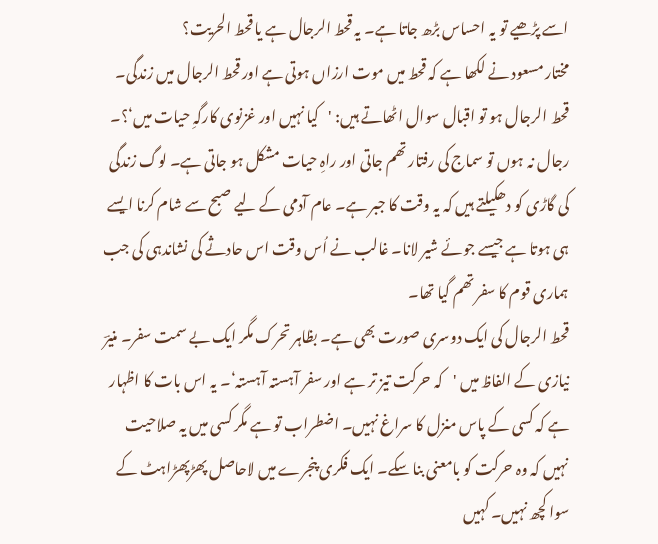اسے پڑھیے تو یہ احساس بڑھ جاتا ہے۔ یہ قحط الرجال ہے یا قحط الحریت؟
مختار مسعود نے لکھا ہے کہ قحط میں موت ارزاں ہوتی ہے اور قحط الرجال میں زندگی۔ قحط الرجال ہو تو اقبال سوال اٹھاتے ہیں: 'کیا نہیں اور غزنوی کارگہِ حیات میں‘؟۔ رجال نہ ہوں تو سماج کی رفتار تھم جاتی اور راہِ حیات مشکل ہو جاتی ہے۔ لوگ زندگی کی گاڑی کو دھکیلتے ہیں کہ یہ وقت کا جبر ہے۔ عام آدمی کے لیے صبح سے شام کرنا ایسے ہی ہوتا ہے جیسے جوئے شیر لانا۔ غالب نے اُس وقت اس حادثے کی نشاندہی کی جب ہماری قوم کا سفر تھم گیا تھا۔
قحط الرجال کی ایک دوسری صورت بھی ہے۔ بظاہر تحرک مگر ایک بے سمت سفر۔ منیرؔ نیازی کے الفاظ میں 'کہ حرکت تیز تر ہے اور سفر آہستہ آہستہ‘۔ یہ اس بات کا اظہار ہے کہ کسی کے پاس منزل کا سراغ نہیں۔ اضطراب تو ہے مگر کسی میں یہ صلاحیت نہیں کہ وہ حرکت کو بامعنی بنا سکے۔ ایک فکری پنجرے میں لاحاصل پھڑپھڑاہٹ کے سوا کچھ نہیں۔ کہیں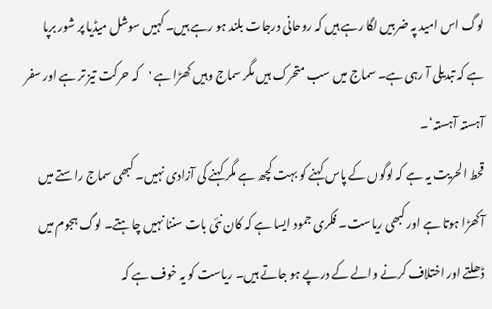لوگ اس امید پہ ضربیں لگا رہے ہیں کہ روحانی درجات بلند ہو رہے ہیں۔ کہیں سوشل میڈیا پر شور برپا ہے کہ تبدیلی آ رہی ہے۔ سماج میں سب متحرک ہیں مگر سماج وہیں کھڑا ہے 'کہ حرکت تیز تر ہے اور سفر آہستہ آہستہ‘۔
قحط الحریت یہ ہے کہ لوگوں کے پاس کہنے کو بہت کچھ ہے مگر کہنے کی آزادی نہیں۔ کبھی سماج راستے میں آکھڑا ہوتا ہے اور کبھی ریاست۔ فکری جمود ایسا ہے کہ کان نئی بات سننا نہیں چاہتے۔ لوگ ہجوم میں ڈھلتے اور اختلاف کرنے والے کے درپے ہو جاتے ہیں۔ ریاست کو یہ خوف ہے کہ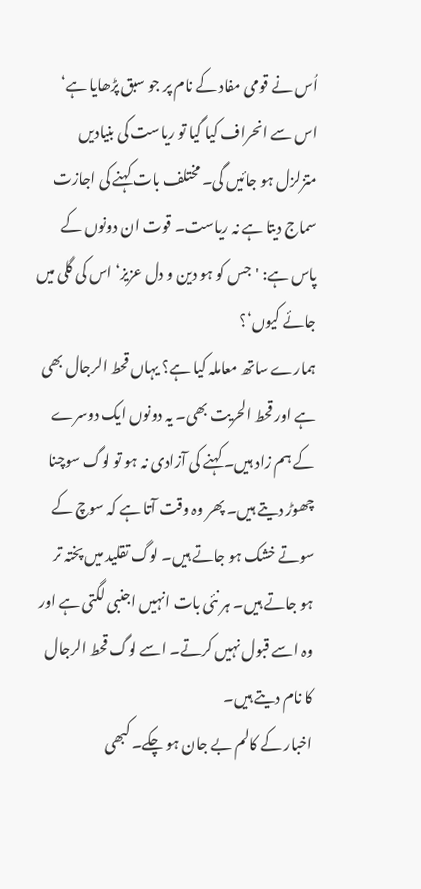اُس نے قومی مفاد کے نام پر جو سبق پڑھایا ہے‘ اس سے انحراف کیا گیا تو ریاست کی بنیادیں متزلزل ہو جائیں گی۔ مختلف بات کہنے کی اجازت سماج دیتا ہے نہ ریاست۔ قوت ان دونوں کے پاس ہے: 'جس کو ہو دین و دل عزیز‘ اس کی گلی میں جائے کیوں‘؟
ہمارے ساتھ معاملہ کیا ہے؟ یہاں قحط الرجال بھی ہے اور قحط الحریت بھی۔ یہ دونوں ایک دوسرے کے ہم زاد ہیں۔ کہنے کی آزادی نہ ہو تو لوگ سوچنا چھوڑ دیتے ہیں۔ پھر وہ وقت آتا ہے کہ سوچ کے سوتے خشک ہو جاتے ہیں۔ لوگ تقلید میں پختہ تر ہو جاتے ہیں۔ ہر نئی بات انہیں اجنبی لگتی ہے اور وہ اسے قبول نہیں کرتے۔ اسے لوگ قحط الرجال کا نام دیتے ہیں۔
اخبار کے کالم بے جان ہو چکے۔ کبھی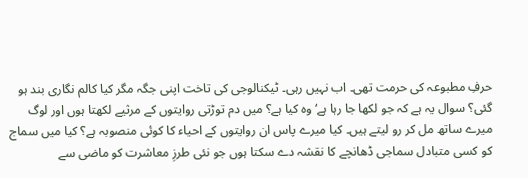حرفِ مطبوعہ کی حرمت تھی۔ اب نہیں رہی۔ ٹیکنالوجی کی تاخت اپنی جگہ مگر کیا کالم نگاری بند ہو گئی؟ سوال یہ ہے کہ جو لکھا جا رہا ہے‘ وہ کیا ہے؟ میں دم توڑتی روایتوں کے مرثیے لکھتا ہوں اور لوگ میرے ساتھ مل کر رو لیتے ہیں۔ کیا میرے پاس ان روایتوں کے احیاء کا کوئی منصوبہ ہے؟ کیا میں سماج کو کسی متبادل سماجی ڈھانچے کا نقشہ دے سکتا ہوں جو نئی طرزِ معاشرت کو ماضی سے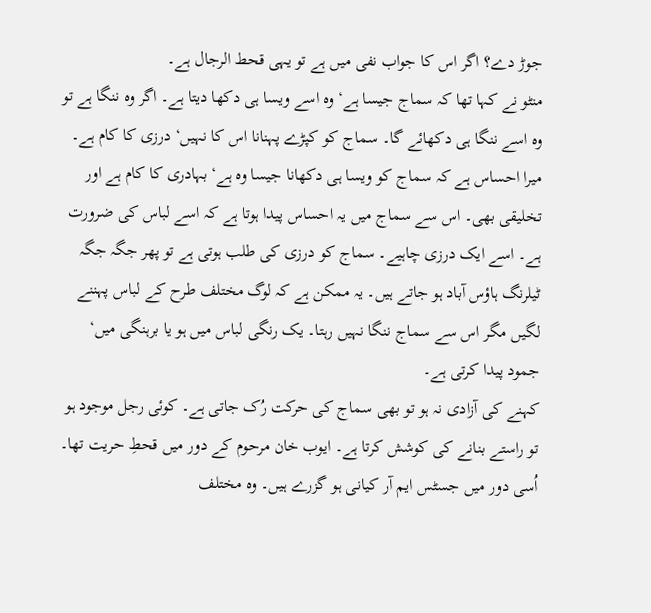جوڑ دے؟ اگر اس کا جواب نفی میں ہے تو یہی قحط الرجال ہے۔
منٹو نے کہا تھا کہ سماج جیسا ہے‘ وہ اسے ویسا ہی دکھا دیتا ہے۔ اگر وہ ننگا ہے تو وہ اسے ننگا ہی دکھائے گا۔ سماج کو کپڑے پہنانا اس کا نہیں‘ درزی کا کام ہے۔ میرا احساس ہے کہ سماج کو ویسا ہی دکھانا جیسا وہ ہے‘ بہادری کا کام ہے اور تخلیقی بھی۔ اس سے سماج میں یہ احساس پیدا ہوتا ہے کہ اسے لباس کی ضرورت ہے۔ اسے ایک درزی چاہیے۔ سماج کو درزی کی طلب ہوتی ہے تو پھر جگہ جگہ ٹیلرنگ ہاؤس آباد ہو جاتے ہیں۔ یہ ممکن ہے کہ لوگ مختلف طرح کے لباس پہننے لگیں مگر اس سے سماج ننگا نہیں رہتا۔ یک رنگی لباس میں ہو یا برہنگی میں‘ جمود پیدا کرتی ہے۔
کہنے کی آزادی نہ ہو تو بھی سماج کی حرکت رُک جاتی ہے۔ کوئی رجل موجود ہو تو راستے بنانے کی کوشش کرتا ہے۔ ایوب خان مرحوم کے دور میں قحطِ حریت تھا۔ اُسی دور میں جسٹس ایم آر کیانی ہو گزرے ہیں۔ وہ مختلف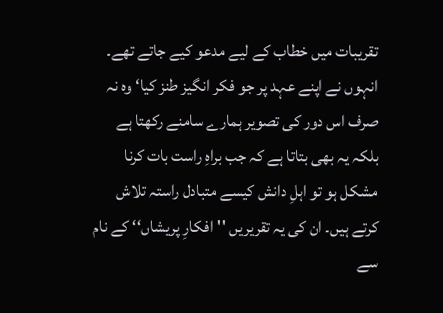تقریبات میں خطاب کے لیے مدعو کیے جاتے تھے۔ انہوں نے اپنے عہد پر جو فکر انگیز طنز کیا‘ وہ نہ صرف اس دور کی تصویر ہمارے سامنے رکھتا ہے بلکہ یہ بھی بتاتا ہے کہ جب براہِ راست بات کرنا مشکل ہو تو اہلِ دانش کیسے متبادل راستہ تلاش کرتے ہیں۔ ان کی یہ تقریریں ''افکارِ پریشاں‘‘ کے نام سے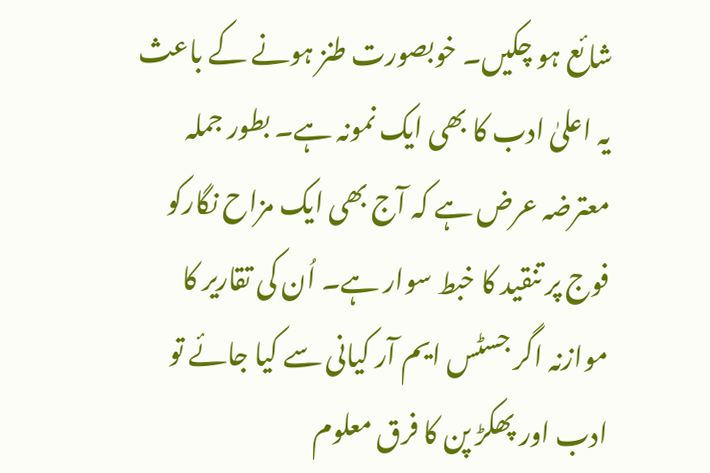شائع ہو چکیں۔ خوبصورت طنز ہونے کے باعث یہ اعلیٰ ادب کا بھی ایک نمونہ ہے۔ بطور جملہ معترضہ عرض ہے کہ آج بھی ایک مزاح نگارکو فوج پر تنقید کا خبط سوار ہے۔ اُن کی تقاریر کا موازنہ اگر جسٹس ایم آر کیانی سے کیا جائے تو ادب اور پھکڑ پن کا فرق معلوم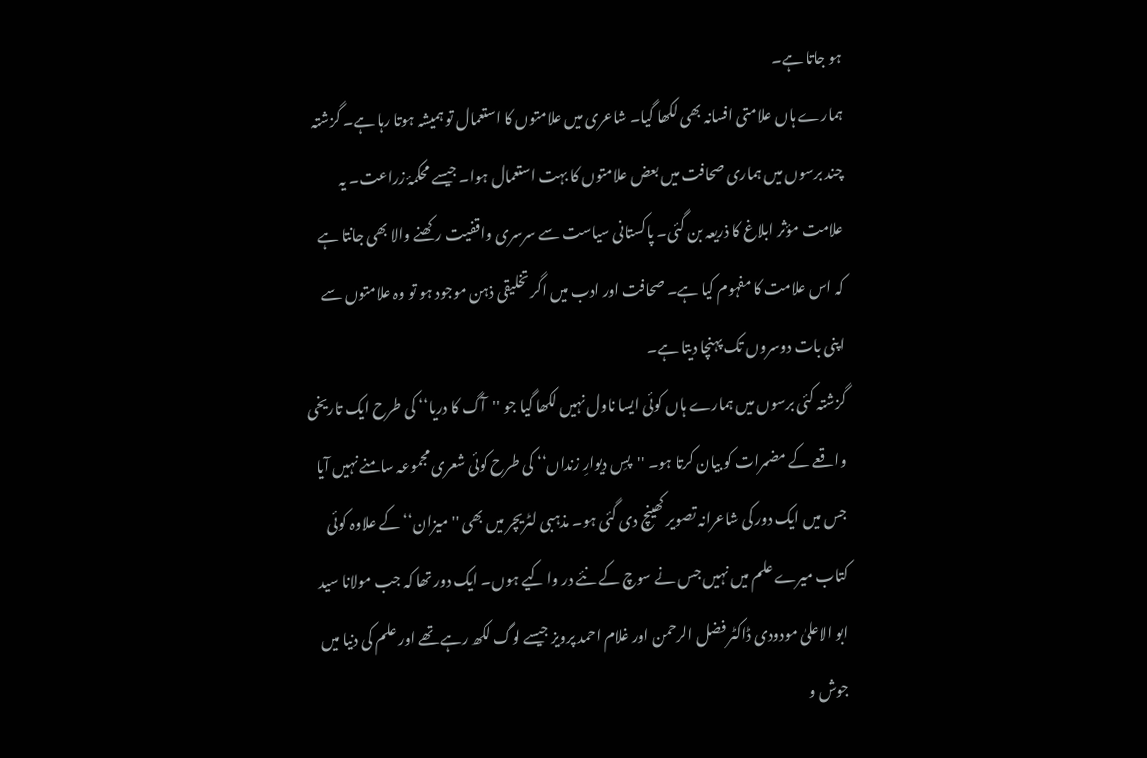ہو جاتا ہے۔
ہمارے ہاں علامتی افسانہ بھی لکھا گیا۔ شاعری میں علامتوں کا استعمال تو ہمیشہ ہوتا رہا ہے۔ گزشتہ چند برسوں میں ہماری صحافت میں بعض علامتوں کا بہت استعمال ہوا۔ جیسے محکمۂ زراعت۔ یہ علامت مؤثر ابلاغ کا ذریعہ بن گئی۔ پاکستانی سیاست سے سرسری واقفیت رکھنے والا بھی جانتا ہے کہ اس علامت کا مفہوم کیا ہے۔ صحافت اور ادب میں اگر تخلیقی ذہن موجود ہو تو وہ علامتوں سے اپنی بات دوسروں تک پہنچا دیتا ہے۔
گزشتہ کئی برسوں میں ہمارے ہاں کوئی ایسا ناول نہیں لکھا گیا جو ''آگ کا دریا‘‘ کی طرح ایک تاریخی واقعے کے مضمرات کو بیان کرتا ہو۔ ''پسِ دیوارِ زنداں‘‘ کی طرح کوئی شعری مجموعہ سامنے نہیں آیا جس میں ایک دور کی شاعرانہ تصویر کھینچ دی گئی ہو۔ مذہبی لٹریچر میں بھی ''میزان‘‘ کے علاوہ کوئی کتاب میرے علم میں نہیں جس نے سوچ کے نئے در وا کیے ہوں۔ ایک دور تھا کہ جب مولانا سید ابو الاعلیٰ مودودی ڈاکٹر فضل الرحمن اور غلام احمد پرویز جیسے لوگ لکھ رہے تھے اور علم کی دنیا میں جوش و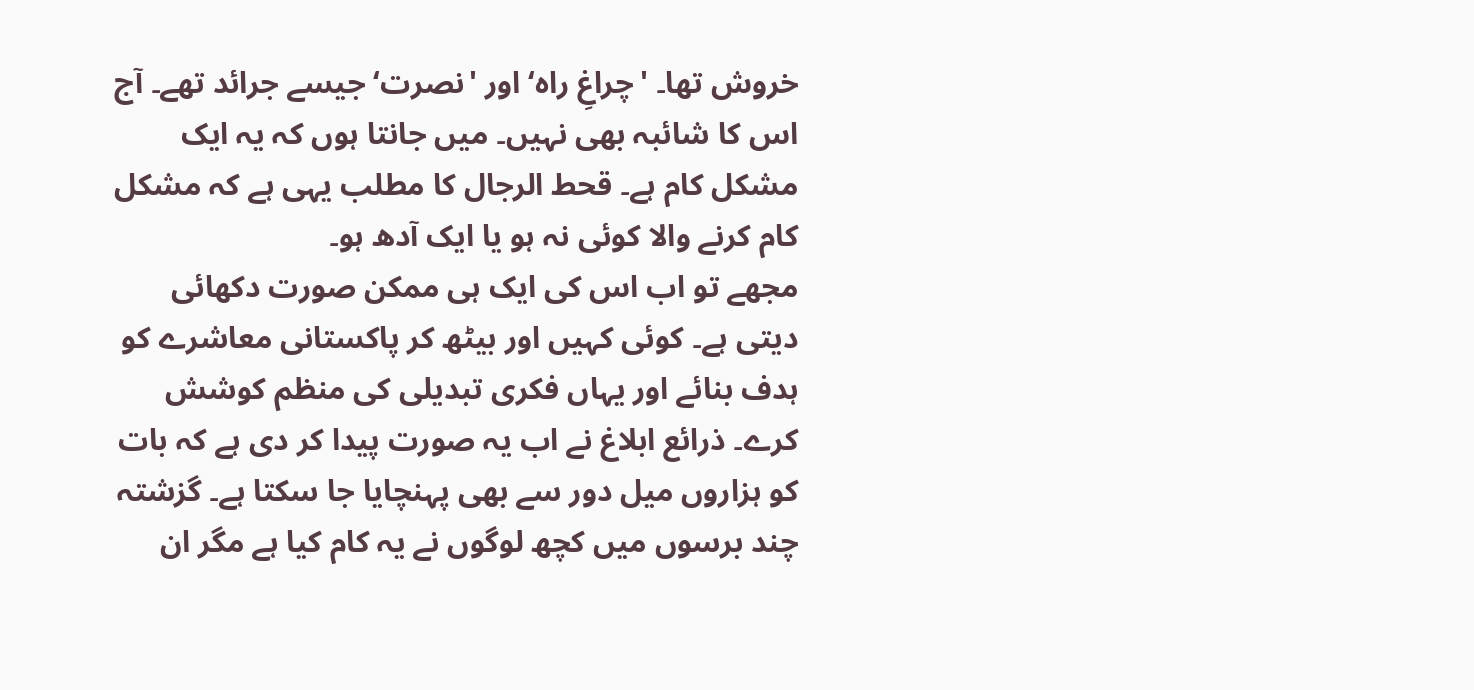خروش تھا۔ 'چراغِ راہ‘ اور 'نصرت‘ جیسے جرائد تھے۔ آج اس کا شائبہ بھی نہیں۔ میں جانتا ہوں کہ یہ ایک مشکل کام ہے۔ قحط الرجال کا مطلب یہی ہے کہ مشکل کام کرنے والا کوئی نہ ہو یا ایک آدھ ہو۔
مجھے تو اب اس کی ایک ہی ممکن صورت دکھائی دیتی ہے۔ کوئی کہیں اور بیٹھ کر پاکستانی معاشرے کو ہدف بنائے اور یہاں فکری تبدیلی کی منظم کوشش کرے۔ ذرائع ابلاغ نے اب یہ صورت پیدا کر دی ہے کہ بات کو ہزاروں میل دور سے بھی پہنچایا جا سکتا ہے۔ گزشتہ چند برسوں میں کچھ لوگوں نے یہ کام کیا ہے مگر ان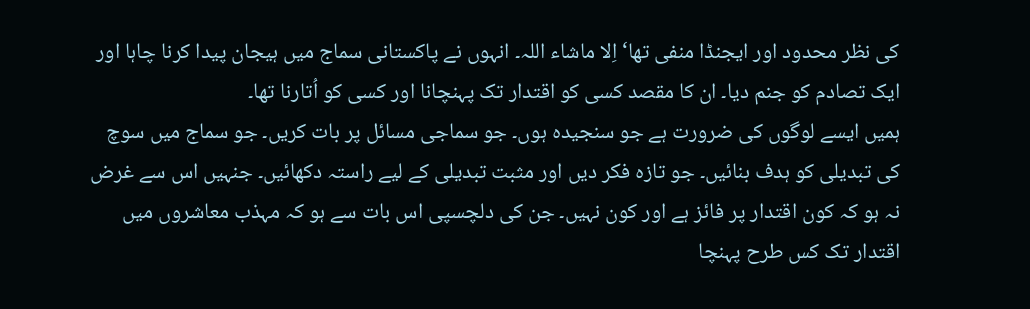کی نظر محدود اور ایجنڈا منفی تھا‘ اِلا ماشاء اللہ۔ انہوں نے پاکستانی سماج میں ہیجان پیدا کرنا چاہا اور ایک تصادم کو جنم دیا۔ ان کا مقصد کسی کو اقتدار تک پہنچانا اور کسی کو اُتارنا تھا۔
ہمیں ایسے لوگوں کی ضرورت ہے جو سنجیدہ ہوں۔ جو سماجی مسائل پر بات کریں۔ جو سماج میں سوچ کی تبدیلی کو ہدف بنائیں۔ جو تازہ فکر دیں اور مثبت تبدیلی کے لیے راستہ دکھائیں۔ جنہیں اس سے غرض نہ ہو کہ کون اقتدار پر فائز ہے اور کون نہیں۔ جن کی دلچسپی اس بات سے ہو کہ مہذب معاشروں میں اقتدار تک کس طرح پہنچا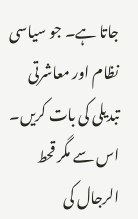جاتا ہے۔ جو سیاسی نظام اور معاشرتی تبدیلی کی بات کریں۔
اس سے مگر قحط الرجال کی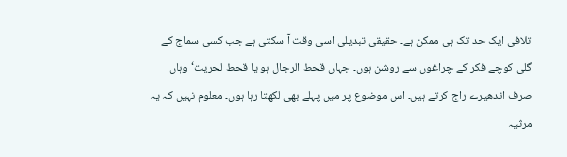تلافی ایک حد تک ہی ممکن ہے۔ حقیقی تبدیلی اسی وقت آ سکتی ہے جب کسی سماج کے گلی کوچے فکر کے چراغوں سے روشن ہوں۔ جہاں قحط الرجال ہو یا قحط لحریت‘ وہاں صرف اندھیرے راج کرتے ہیں۔ اس موضوع پر میں پہلے بھی لکھتا رہا ہوں۔ معلوم نہیں کہ یہ مرثیہ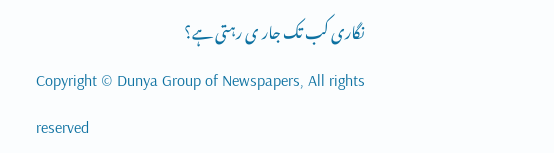نگاری کب تک جار ی رہتی ہے؟
Copyright © Dunya Group of Newspapers, All rights reserved